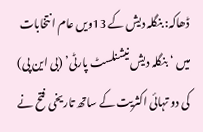ڈھاکہ: بنگلہ دیش کے 13ویں عام انتخابات میں ‘بنگلہ دیش نیشنلسٹ پارٹی’ (بی این پی) کی دو تہائی اکثریت کے ساتھ تاریخی فتح نے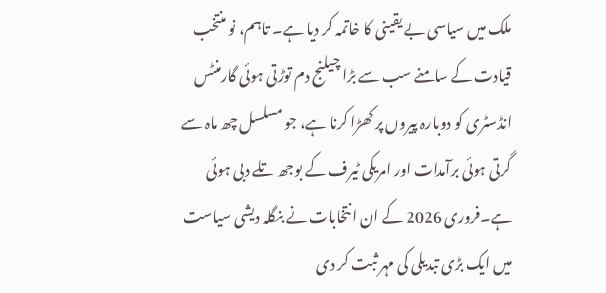ملک میں سیاسی بے یقینی کا خاتمہ کر دیا ہے۔ تاہم، نو منتخب قیادت کے سامنے سب سے بڑا چیلنج دم توڑتی ہوئی گارمنٹس انڈسٹری کو دوبارہ پیروں پر کھڑا کرنا ہے، جو مسلسل چھ ماہ سے گرتی ہوئی برآمدات اور امریکی ٹیرف کے بوجھ تلے دبی ہوئی ہے۔فروری 2026 کے ان انتخابات نے بنگلہ دیشی سیاست میں ایک بڑی تبدیلی کی مہر ثبت کر دی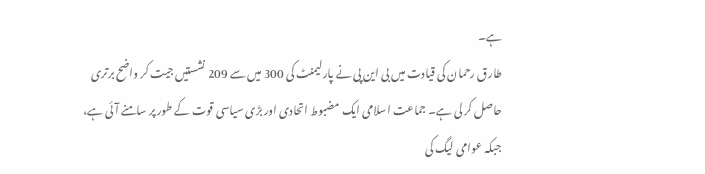ہے۔
طارق رحمان کی قیادت میں بی این پی نے پارلیمنٹ کی 300 میں سے 209 نشستیں جیت کر واضح برتری حاصل کر لی ہے۔ جماعت اسلامی ایک مضبوط اتحادی اور بڑی سیاسی قوت کے طور پر سامنے آئی ہے، جبکہ عوامی لیگ کی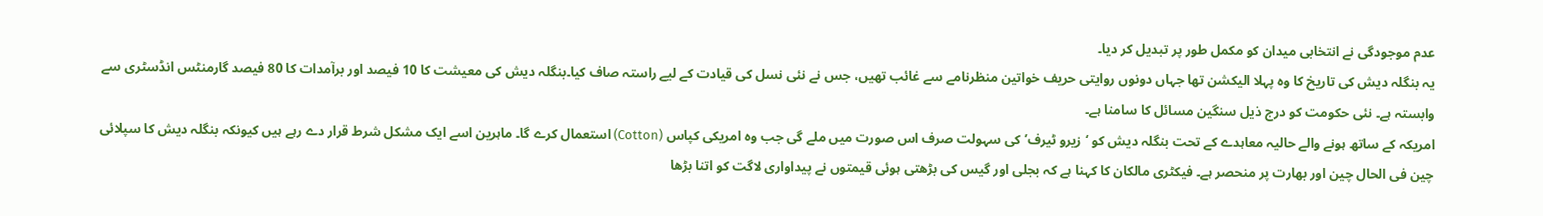عدم موجودگی نے انتخابی میدان کو مکمل طور پر تبدیل کر دیا۔
یہ بنگلہ دیش کی تاریخ کا وہ پہلا الیکشن تھا جہاں دونوں روایتی حریف خواتین منظرنامے سے غائب تھیں، جس نے نئی نسل کی قیادت کے لیے راستہ صاف کیا۔بنگلہ دیش کی معیشت کا 10 فیصد اور برآمدات کا 80 فیصد گارمنٹس انڈسٹری سے وابستہ ہے۔ نئی حکومت کو درج ذیل سنگین مسائل کا سامنا ہے۔
امریکہ کے ساتھ ہونے والے حالیہ معاہدے کے تحت بنگلہ دیش کو ‘زیرو ٹیرف’ کی سہولت صرف اس صورت میں ملے گی جب وہ امریکی کپاس (Cotton) استعمال کرے گا۔ ماہرین اسے ایک مشکل شرط قرار دے رہے ہیں کیونکہ بنگلہ دیش کا سپلائی چین فی الحال چین اور بھارت پر منحصر ہے۔ فیکٹری مالکان کا کہنا ہے کہ بجلی اور گیس کی بڑھتی ہوئی قیمتوں نے پیداواری لاگت کو اتنا بڑھا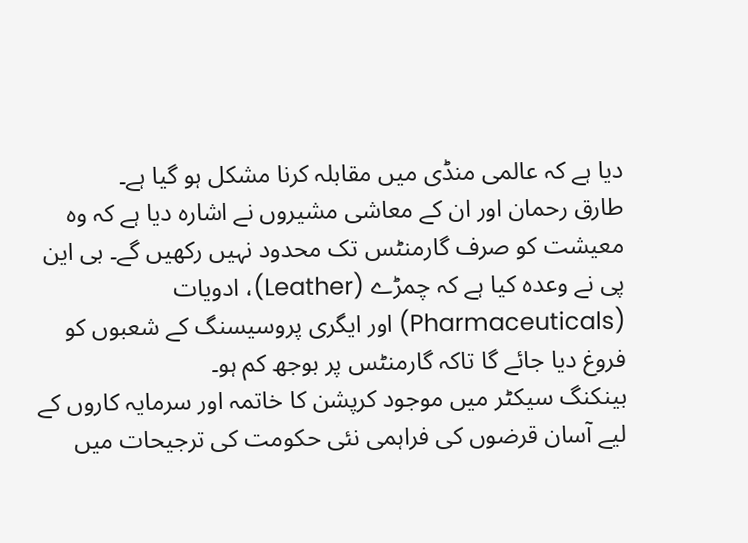دیا ہے کہ عالمی منڈی میں مقابلہ کرنا مشکل ہو گیا ہے۔
طارق رحمان اور ان کے معاشی مشیروں نے اشارہ دیا ہے کہ وہ معیشت کو صرف گارمنٹس تک محدود نہیں رکھیں گے۔ بی این پی نے وعدہ کیا ہے کہ چمڑے (Leather)، ادویات (Pharmaceuticals) اور ایگری پروسیسنگ کے شعبوں کو فروغ دیا جائے گا تاکہ گارمنٹس پر بوجھ کم ہو۔
بینکنگ سیکٹر میں موجود کرپشن کا خاتمہ اور سرمایہ کاروں کے لیے آسان قرضوں کی فراہمی نئی حکومت کی ترجیحات میں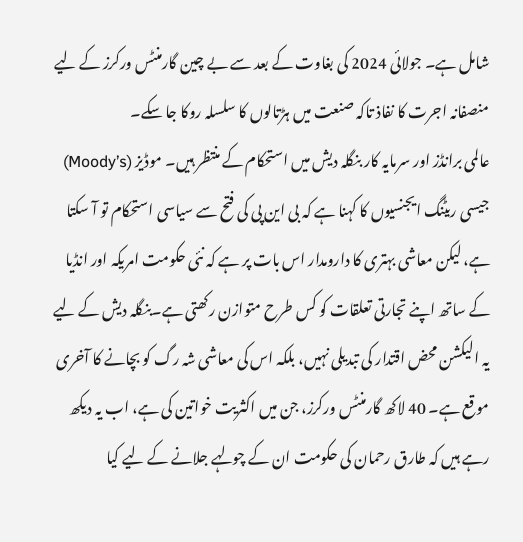شامل ہے۔ جولائی 2024 کی بغاوت کے بعد سے بے چین گارمنٹس ورکرز کے لیے منصفانہ اجرت کا نفاذ تاکہ صنعت میں ہڑتالوں کا سلسلہ روکا جا سکے۔
عالمی برانڈز اور سرمایہ کار بنگلہ دیش میں استحکام کے منتظر ہیں۔ موڈیز (Moody’s) جیسی ریٹنگ ایجنسیوں کا کہنا ہے کہ بی این پی کی فتح سے سیاسی استحکام تو آ سکتا ہے، لیکن معاشی بہتری کا دارومدار اس بات پر ہے کہ نئی حکومت امریکہ اور انڈیا کے ساتھ اپنے تجارتی تعلقات کو کس طرح متوازن رکھتی ہے۔بنگلہ دیش کے لیے یہ الیکشن محض اقتدار کی تبدیلی نہیں، بلکہ اس کی معاشی شہ رگ کو بچانے کا آخری موقع ہے۔ 40 لاکھ گارمنٹس ورکرز، جن میں اکثریت خواتین کی ہے، اب یہ دیکھ رہے ہیں کہ طارق رحمان کی حکومت ان کے چولہے جلانے کے لیے کیا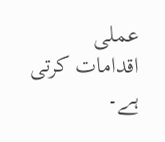عملی اقدامات کرتی ہے۔